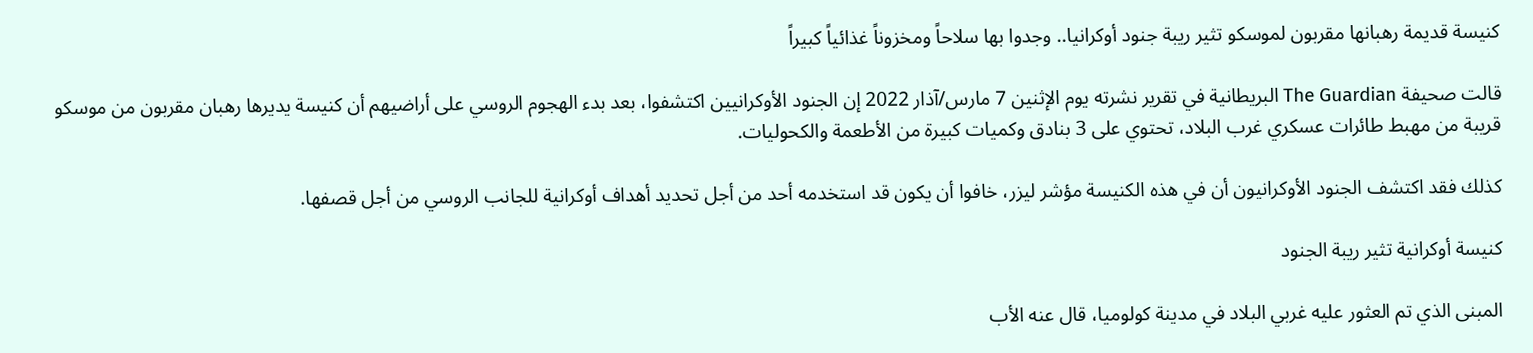كنيسة قديمة رهبانها مقربون لموسكو تثير ريبة جنود أوكرانيا.. وجدوا بها سلاحاً ومخزوناً غذائياً كبيراً

قالت صحيفة The Guardian البريطانية في تقرير نشرته يوم الإثنين 7 مارس/آذار 2022 إن الجنود الأوكرانيين اكتشفوا، بعد بدء الهجوم الروسي على أراضيهم أن كنيسة يديرها رهبان مقربون من موسكو قريبة من مهبط طائرات عسكري غرب البلاد، تحتوي على 3 بنادق وكميات كبيرة من الأطعمة والكحوليات.

كذلك فقد اكتشف الجنود الأوكرانيون أن في هذه الكنيسة مؤشر ليزر، خافوا أن يكون قد استخدمه أحد من أجل تحديد أهداف أوكرانية للجانب الروسي من أجل قصفها.

كنيسة أوكرانية تثير ريبة الجنود

المبنى الذي تم العثور عليه غربي البلاد في مدينة كولوميا، قال عنه الأب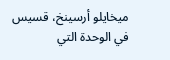ميخايلو أرسينخ، قسيس في الوحدة التي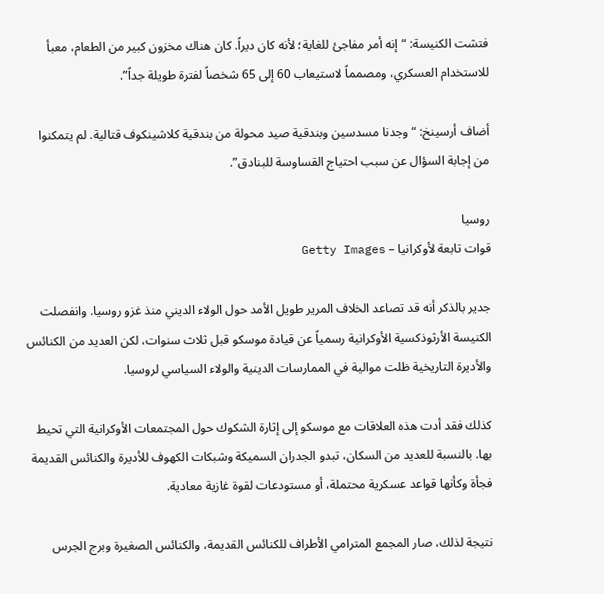فتشت الكنيسة: “إنه أمر مفاجئ للغاية؛ لأنه كان ديراً. كان هناك مخزون كبير من الطعام، معبأ للاستخدام العسكري، ومصمماً لاستيعاب 60 إلى 65 شخصاً لفترة طويلة جداً”.

أضاف أرسينخ: “وجدنا مسدسين وبندقية صيد محولة من بندقية كلاشينكوف قتالية. لم يتمكنوا من إجابة السؤال عن سبب احتياج القساوسة للبنادق”.

روسيا
قوات تابعة لأوكرانيا – Getty Images

جدير بالذكر أنه قد تصاعد الخلاف المرير طويل الأمد حول الولاء الديني منذ غزو روسيا. وانفصلت الكنيسة الأرثوذكسية الأوكرانية رسمياً عن قيادة موسكو قبل ثلاث سنوات، لكن العديد من الكنائس والأديرة التاريخية ظلت موالية في الممارسات الدينية والولاء السياسي لروسيا.

كذلك فقد أدت هذه العلاقات مع موسكو إلى إثارة الشكوك حول المجتمعات الأوكرانية التي تحيط بها. بالنسبة للعديد من السكان، تبدو الجدران السميكة وشبكات الكهوف للأديرة والكنائس القديمة فجأة وكأنها قواعد عسكرية محتملة، أو مستودعات لقوة غازية معادية.

نتيجة لذلك، صار المجمع المترامي الأطراف للكنائس القديمة، والكنائس الصغيرة وبرج الجرس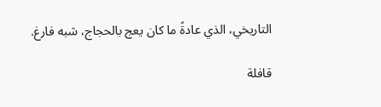التاريخي، الذي عادةً ما كان يعج بالحجاج، شبه فارغ.

قافلة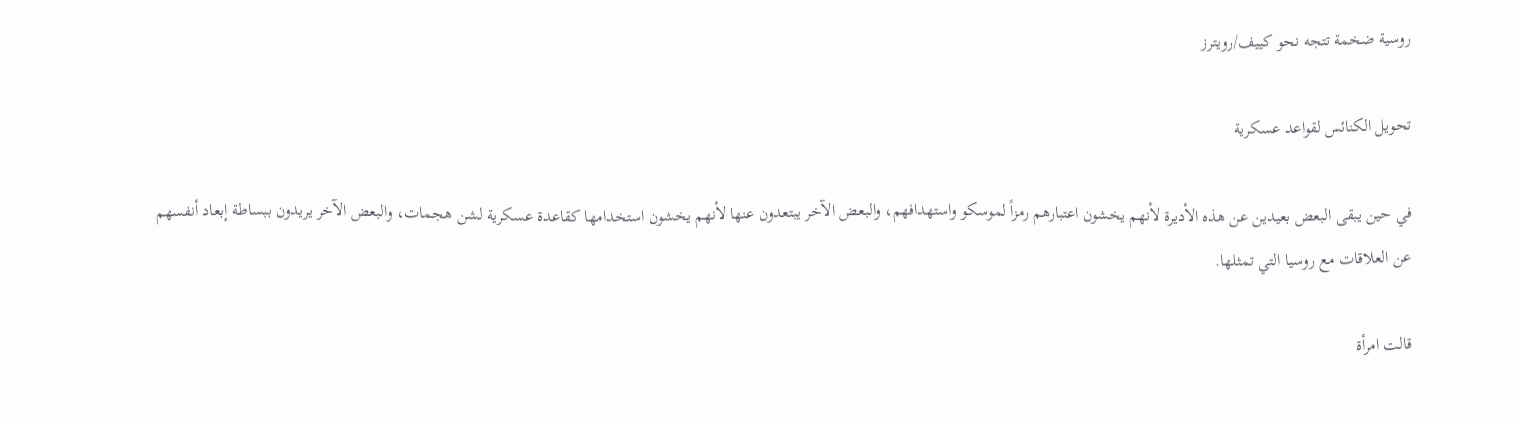روسية ضخمة تتجه نحو كييف/رويترز

تحويل الكنائس لقواعد عسكرية

في حين يبقى البعض بعيدين عن هذه الأديرة لأنهم يخشون اعتبارهم رمزاً لموسكو واستهدافهم، والبعض الآخر يبتعدون عنها لأنهم يخشون استخدامها كقاعدة عسكرية لشن هجمات، والبعض الآخر يريدون ببساطة إبعاد أنفسهم عن العلاقات مع روسيا التي تمثلها.

قالت امرأة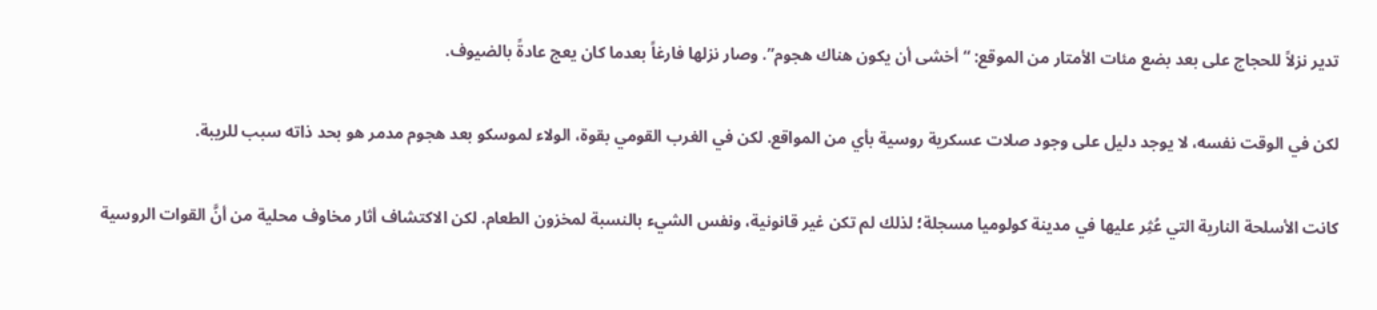تدير نزلاً للحجاج على بعد بضع مئات الأمتار من الموقع: “أخشى أن يكون هناك هجوم”. وصار نزلها فارغاً بعدما كان يعج عادةً بالضيوف.

لكن في الوقت نفسه، لا يوجد دليل على وجود صلات عسكرية روسية بأي من المواقع. لكن في الغرب القومي بقوة، الولاء لموسكو بعد هجوم مدمر هو بحد ذاته سبب للريبة.

كانت الأسلحة النارية التي عُثِر عليها في مدينة كولوميا مسجلة؛ لذلك لم تكن غير قانونية، ونفس الشيء بالنسبة لمخزون الطعام. لكن الاكتشاف أثار مخاوف محلية من أنَّ القوات الروسية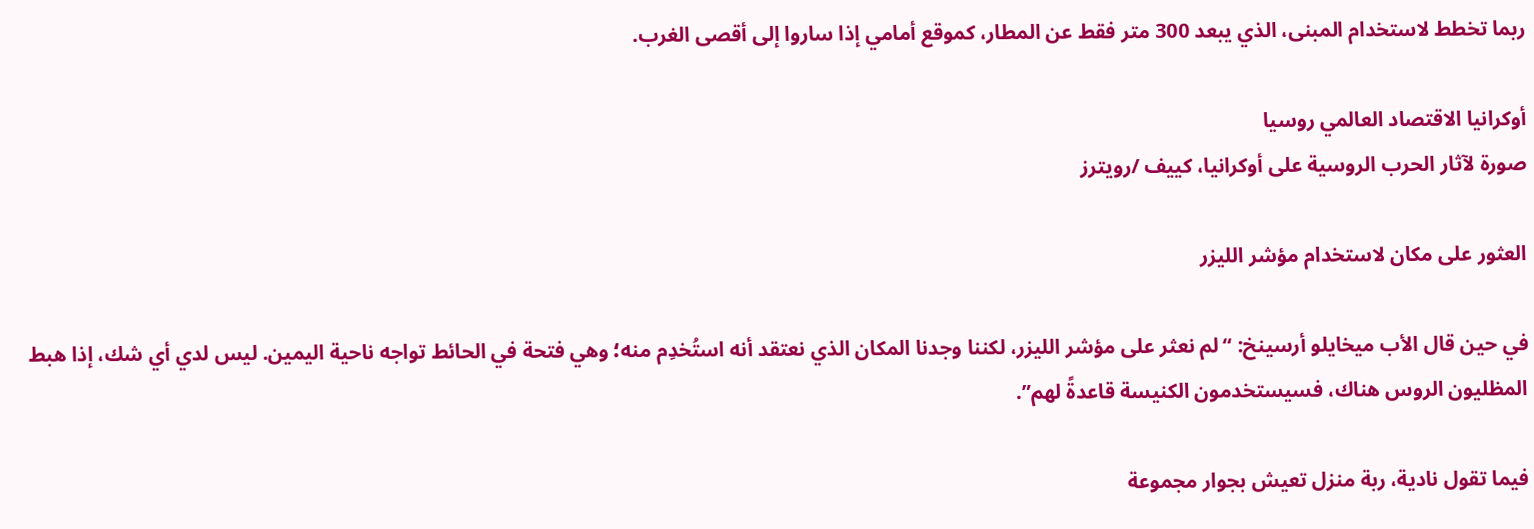ربما تخطط لاستخدام المبنى، الذي يبعد 300 متر فقط عن المطار، كموقع أمامي إذا ساروا إلى أقصى الغرب.

أوكرانيا الاقتصاد العالمي روسيا
صورة لآثار الحرب الروسية على أوكرانيا، كييف /رويترز

العثور على مكان لاستخدام مؤشر الليزر

في حين قال الأب ميخايلو أرسينخ: “لم نعثر على مؤشر الليزر، لكننا وجدنا المكان الذي نعتقد أنه استُخدِم منه؛ وهي فتحة في الحائط تواجه ناحية اليمين. ليس لدي أي شك، إذا هبط المظليون الروس هناك، فسيستخدمون الكنيسة قاعدةً لهم”.

فيما تقول نادية، ربة منزل تعيش بجوار مجموعة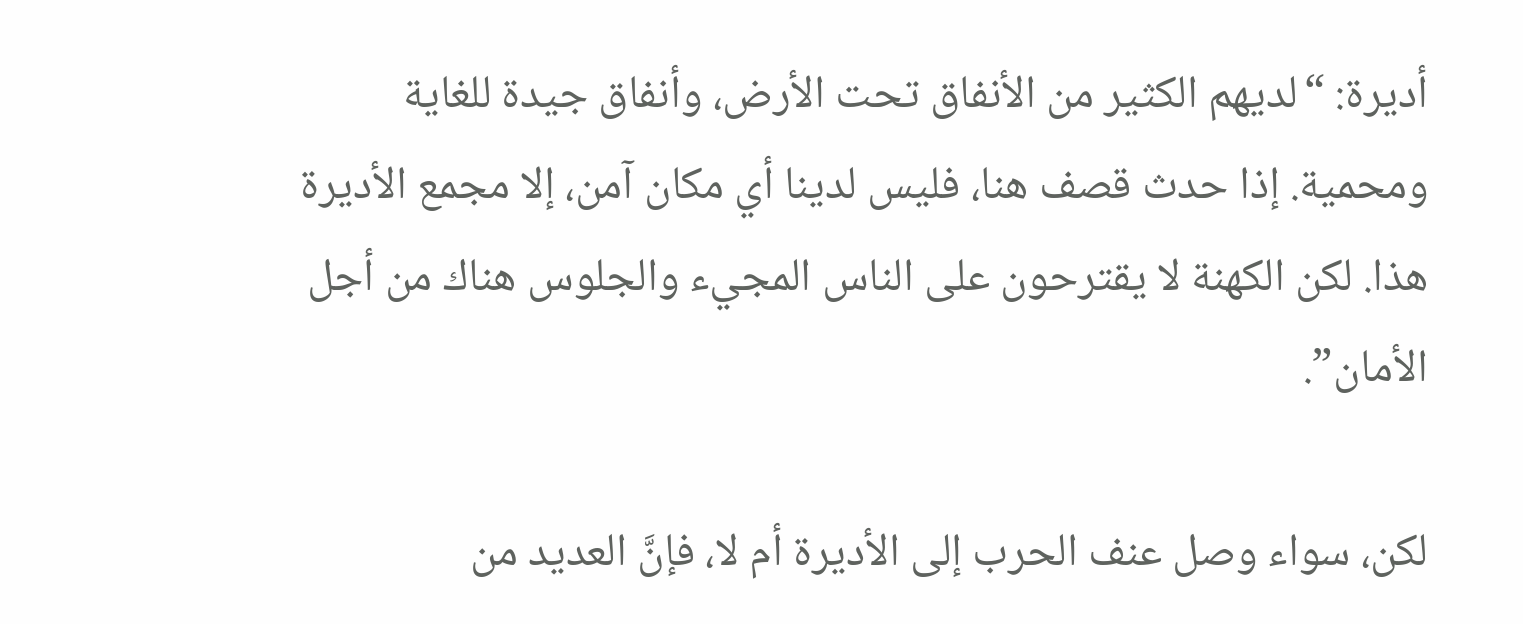أديرة: “لديهم الكثير من الأنفاق تحت الأرض، وأنفاق جيدة للغاية ومحمية. إذا حدث قصف هنا، فليس لدينا أي مكان آمن، إلا مجمع الأديرة هذا. لكن الكهنة لا يقترحون على الناس المجيء والجلوس هناك من أجل الأمان”.

لكن، سواء وصل عنف الحرب إلى الأديرة أم لا، فإنَّ العديد من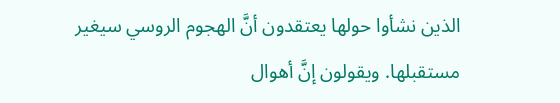الذين نشأوا حولها يعتقدون أنَّ الهجوم الروسي سيغير مستقبلها. ويقولون إنَّ أهوال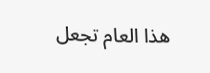هذا العام تجعل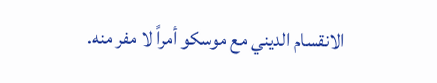الانقسام الديني مع موسكو أمراً لا مفر منه.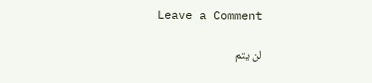Leave a Comment

لن يتم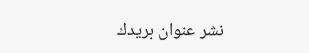نشر عنوان بريدك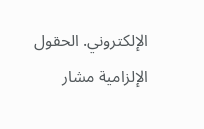الإلكتروني. الحقول الإلزامية مشار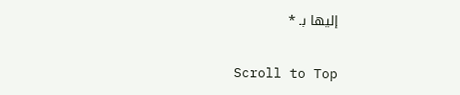إليها بـ *

Scroll to Top